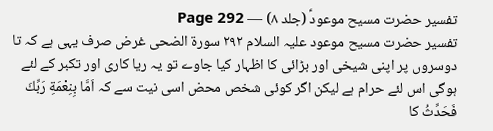تفسیر حضرت مسیح موعودؑ (جلد ۸) — Page 292
تفسیر حضرت مسیح موعود علیہ السلام ۲۹۲ سورة الضحى غرض صرف یہی ہے کہ تا دوسروں پر اپنی شیخی اور بڑائی کا اظہار کیا جاوے تو یہ ریا کاری اور تکبر کے لئے ہوگی اس لئے حرام ہے لیکن اگر کوئی شخص محض اسی نیت سے کہ اَمَّا بِنِعْمَةِ رَبِّكَ فَحَدِّثُ کا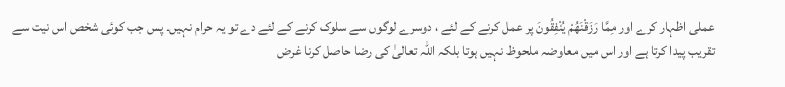عملی اظہار کرے اور مِمَّا رَزَقْنَهُمْ يُنْفِقُونَ پر عمل کرنے کے لئے ، دوسرے لوگوں سے سلوک کرنے کے لئے دے تو یہ حرام نہیں۔ پس جب کوئی شخص اس نیت سے تقریب پیدا کرتا ہے اور اس میں معاوضہ ملحوظ نہیں ہوتا بلکہ اللہ تعالیٰ کی رضا حاصل کرنا غرض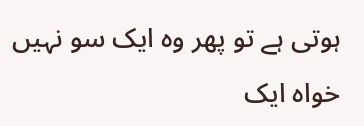ہوتی ہے تو پھر وہ ایک سو نہیں خواہ ایک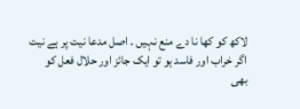لاکھ کو کھا نا دے منع نہیں ۔ اصل مدعا نیت پر ہے نیت اگر خراب اور فاسد ہو تو ایک جائز اور حلال فعل کو بھی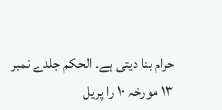حرام بنا دیتی ہے۔ الحکم جلدے نمبر ۱۳ مورخہ ۱۰ را پریل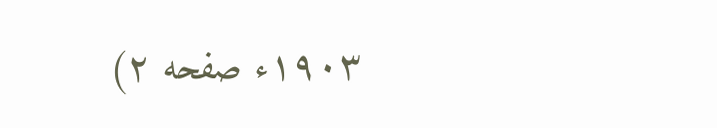۱۹۰۳ء صفحه ۲)